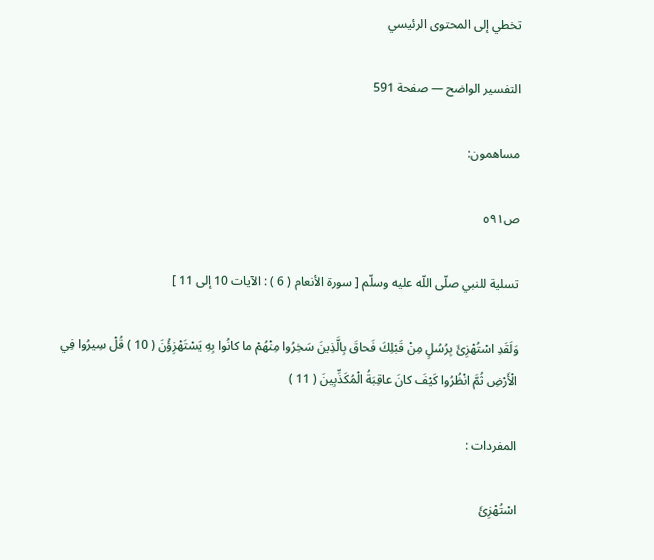تخطي إلى المحتوى الرئيسي

التفسير الواضح — صفحة 591

مساهمون:

ص٥٩١

تسلية للنبي صلّى اللّه عليه وسلّم [ سورة الأنعام ( 6 ) : الآيات 10 إلى 11 ]

وَلَقَدِ اسْتُهْزِئَ بِرُسُلٍ مِنْ قَبْلِكَ فَحاقَ بِالَّذِينَ سَخِرُوا مِنْهُمْ ما كانُوا بِهِ يَسْتَهْزِؤُنَ ( 10 ) قُلْ سِيرُوا فِي الْأَرْضِ ثُمَّ انْظُرُوا كَيْفَ كانَ عاقِبَةُ الْمُكَذِّبِينَ ( 11 )

المفردات :

اسْتُهْزِئَ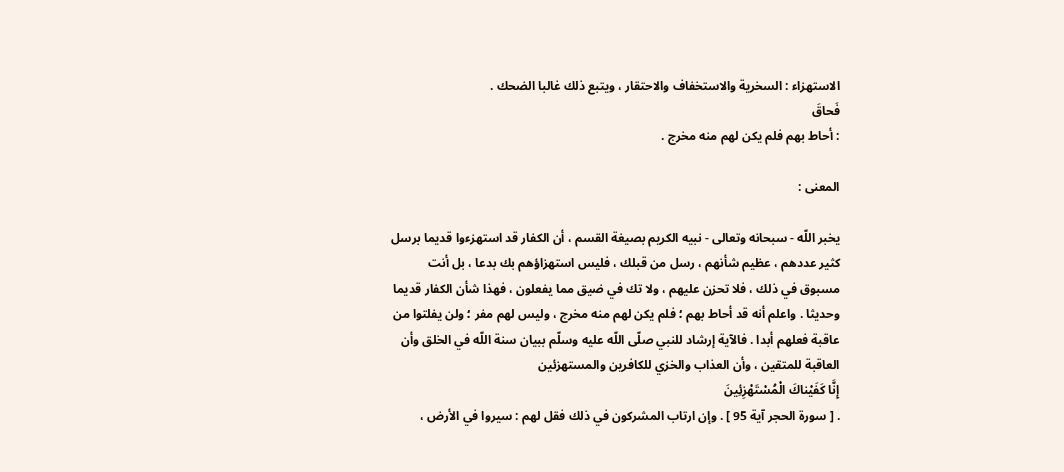الاستهزاء : السخرية والاستخفاف والاحتقار ، ويتبع ذلك غالبا الضحك .
فَحاقَ
: أحاط بهم فلم يكن لهم منه مخرج .

المعنى :

يخبر اللّه - سبحانه وتعالى - نبيه الكريم بصيغة القسم ، أن الكفار قد استهزءوا قديما برسل كثير عددهم ، عظيم شأنهم ، رسل من قبلك ، فليس استهزاؤهم بك بدعا ، بل أنت مسبوق في ذلك ، فلا تحزن عليهم ، ولا تك في ضيق مما يفعلون ، فهذا شأن الكفار قديما وحديثا . واعلم أنه قد أحاط بهم ؛ فلم يكن لهم منه مخرج ، وليس لهم مفر ؛ ولن يفلتوا من عاقبة فعلهم أبدا . فالآية إرشاد للنبي صلّى اللّه عليه وسلّم ببيان سنة اللّه في الخلق وأن العاقبة للمتقين ، وأن العذاب والخزي للكافرين والمستهزئين
إِنَّا كَفَيْناكَ الْمُسْتَهْزِئِينَ
. [ سورة الحجر آية 95 ] . وإن ارتاب المشركون في ذلك فقل لهم : سيروا في الأرض ،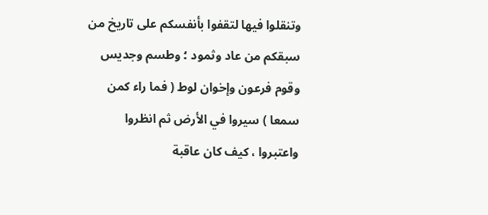وتنقلوا فيها لتقفوا بأنفسكم على تاريخ من سبقكم من عاد وثمود ؛ وطسم وجديس وقوم فرعون وإخوان لوط ( فما راء كمن سمعا ) سيروا في الأرض ثم انظروا واعتبروا ، كيف كان عاقبة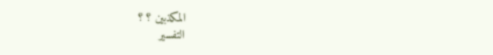المكذبين ؟ ؟
التفسير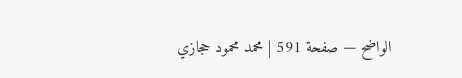الواضح — صفحة 591 | محمد محمود حجازي